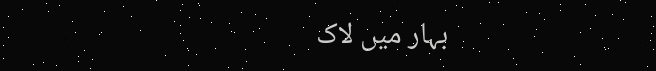بہار میں لاک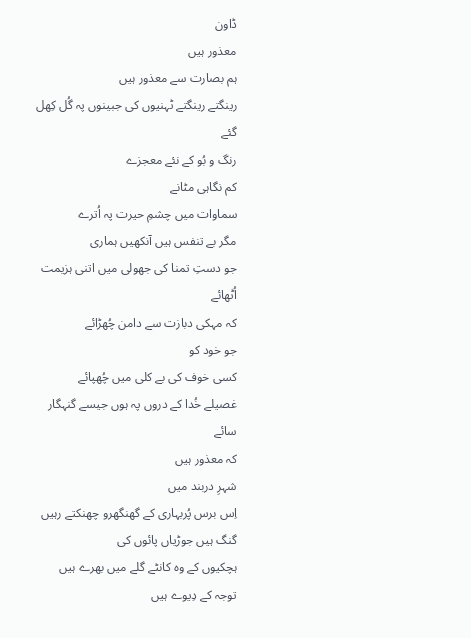ڈاون
معذور ہیں
ہم بصارت سے معذور ہیں
رینگتے رینگتے ٹہنیوں کی جبینوں پہ گُل کِھل گئے
رنگ و بُو کے نئے معجزے
کم نگاہی مٹانے
سماوات میں چشمِ حیرت پہ اُترے
مگر بے تنفس ہیں آنکھیں ہماری
جو دستِ تمنا کی جھولی میں اتنی ہزیمت اُٹھائے
کہ مہکی دبازت سے دامن چُھڑائے
جو خود کو
کسی خوف کی بے کلی میں چُھپائے
غصیلے خُدا کے دروں پہ ہوں جیسے گنہگار سائے
کہ معذور ہیں
شہرِ دربند میں
اِس برس پُربہاری کے گھنگھرو چھنکتے رہیں
گنگ ہیں جوڑیاں پائوں کی
ہچکیوں کے وہ کانٹے گلے میں بھرے ہیں
توجہ کے دِیوے ہیں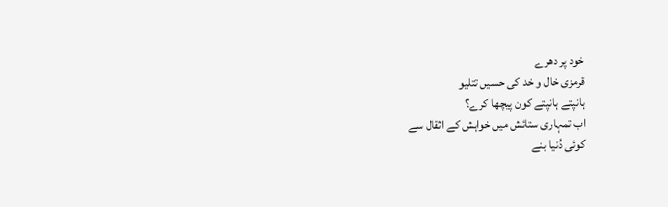خود پر دھرے
قرمزی خال و خد کی حسیں تتلیو
ہانپتے ہانپتے کون پیچھا کرے؟
اب تمہاری ستائش میں خواہش کے اثقال سے
کوئی دُنیا بنے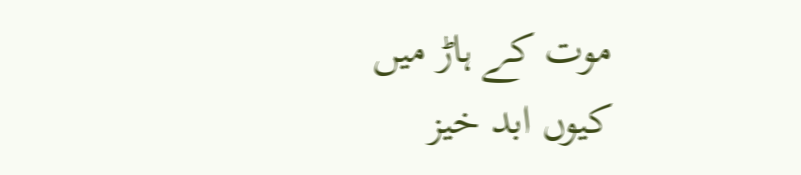موت کے ہاڑ میں
کیوں ابد خیز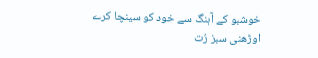خوشبو کے آہنگ سے خود کو سینچا کرے
اوڑھنی سبز رُت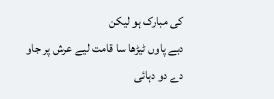کی مبارک ہو لیکن
دبے پاوں ٹیڑھا سا قامت لیے عرش پر جاو
دے دو دہائی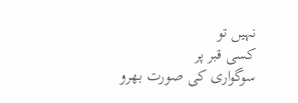نہیں تو
کسی قبر پر
سوگواری کی صورت بھرو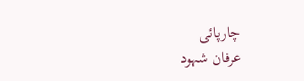چارپائی
عرفان شہود